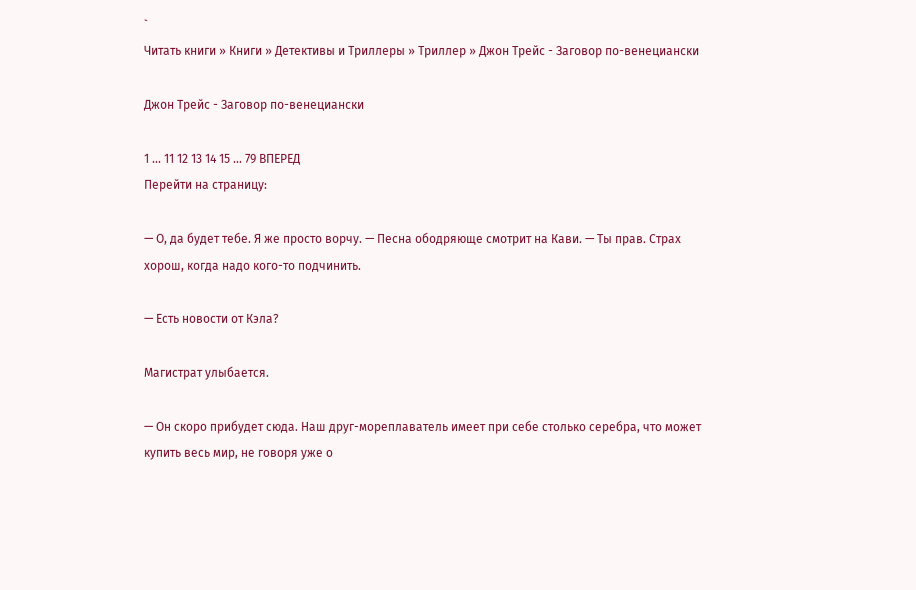`
Читать книги » Книги » Детективы и Триллеры » Триллер » Джон Трейс - Заговор по-венециански

Джон Трейс - Заговор по-венециански

1 ... 11 12 13 14 15 ... 79 ВПЕРЕД
Перейти на страницу:

— О, да будет тебе. Я же просто ворчу. — Песна ободряюще смотрит на Кави. — Ты прав. Страх хорош, когда надо кого-то подчинить.

— Есть новости от Кэла?

Магистрат улыбается.

— Он скоро прибудет сюда. Наш друг-мореплаватель имеет при себе столько серебра, что может купить весь мир, не говоря уже о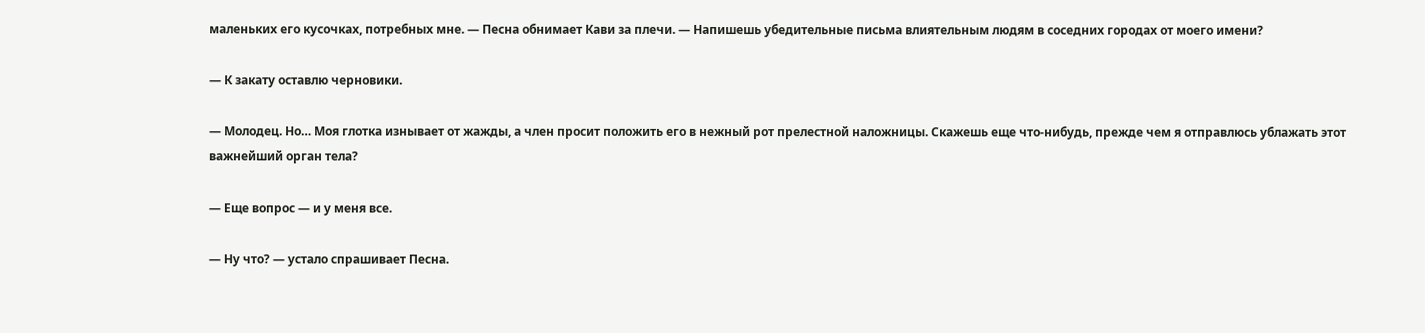маленьких его кусочках, потребных мне. — Песна обнимает Кави за плечи. — Напишешь убедительные письма влиятельным людям в соседних городах от моего имени?

— К закату оставлю черновики.

— Молодец. Но… Моя глотка изнывает от жажды, а член просит положить его в нежный рот прелестной наложницы. Скажешь еще что-нибудь, прежде чем я отправлюсь ублажать этот важнейший орган тела?

— Еще вопрос — и у меня все.

— Ну что? — устало спрашивает Песна.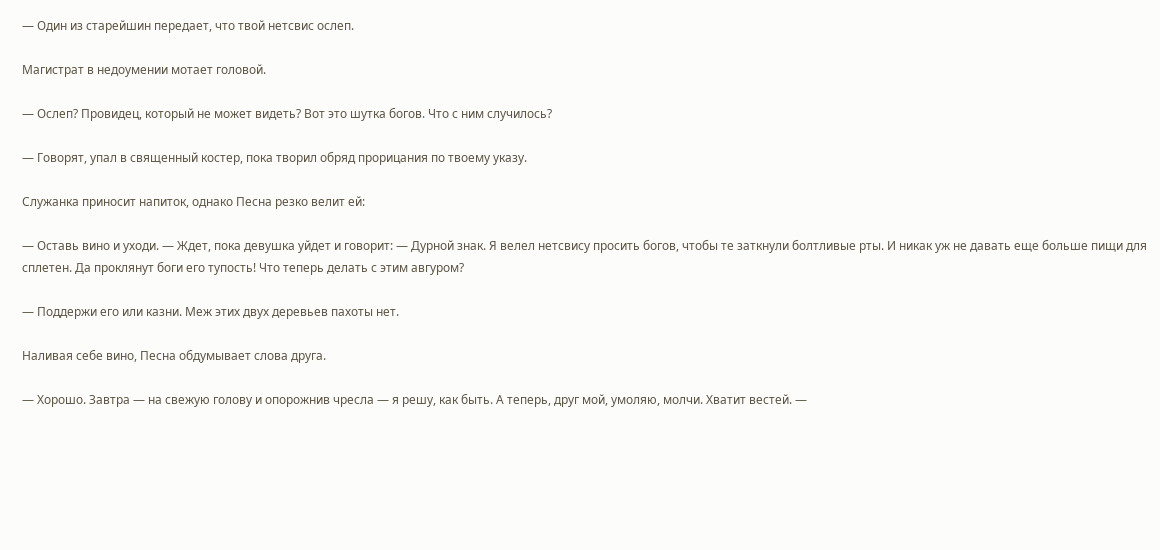— Один из старейшин передает, что твой нетсвис ослеп.

Магистрат в недоумении мотает головой.

— Ослеп? Провидец, который не может видеть? Вот это шутка богов. Что с ним случилось?

— Говорят, упал в священный костер, пока творил обряд прорицания по твоему указу.

Служанка приносит напиток, однако Песна резко велит ей:

— Оставь вино и уходи. — Ждет, пока девушка уйдет и говорит: — Дурной знак. Я велел нетсвису просить богов, чтобы те заткнули болтливые рты. И никак уж не давать еще больше пищи для сплетен. Да проклянут боги его тупость! Что теперь делать с этим авгуром?

— Поддержи его или казни. Меж этих двух деревьев пахоты нет.

Наливая себе вино, Песна обдумывает слова друга.

— Хорошо. Завтра — на свежую голову и опорожнив чресла — я решу, как быть. А теперь, друг мой, умоляю, молчи. Хватит вестей. —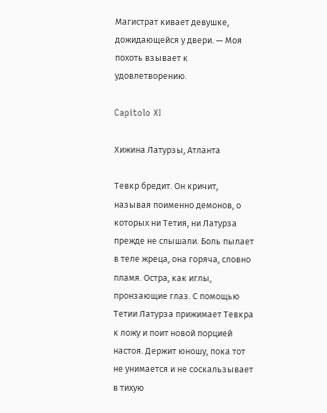Магистрат кивает девушке, дожидающейся у двери. — Моя похоть взывает к удовлетворению.

Capitolo XI

Хижина Латурзы, Атланта

Тевкр бредит. Он кричит, называя поименно демонов, о которых ни Тетия, ни Латурза прежде не слышали. Боль пылает в теле жреца, она горяча, словно пламя. Остра, как иглы, пронзающие глаз. С помощью Тетии Латурза прижимает Тевкра к ложу и поит новой порцией настоя. Держит юношу, пока тот не унимается и не соскальзывает в тихую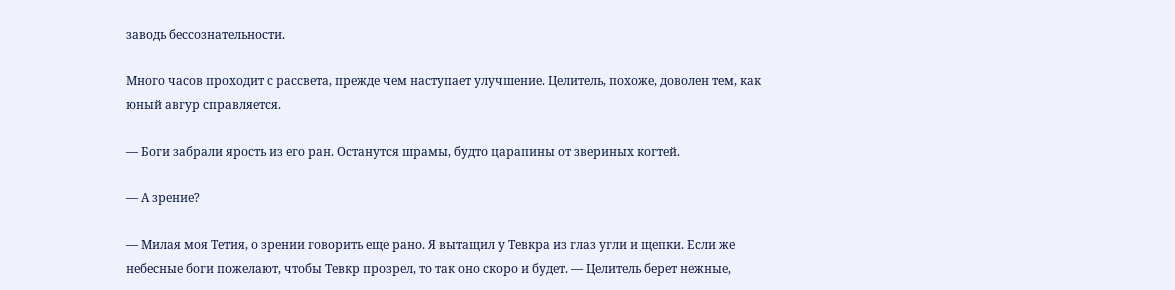заводь бессознательности.

Много часов проходит с рассвета, прежде чем наступает улучшение. Целитель, похоже, доволен тем, как юный авгур справляется.

— Боги забрали ярость из его ран. Останутся шрамы, будто царапины от звериных когтей.

— А зрение?

— Милая моя Тетия, о зрении говорить еще рано. Я вытащил у Тевкра из глаз угли и щепки. Если же небесные боги пожелают, чтобы Тевкр прозрел, то так оно скоро и будет. — Целитель берет нежные,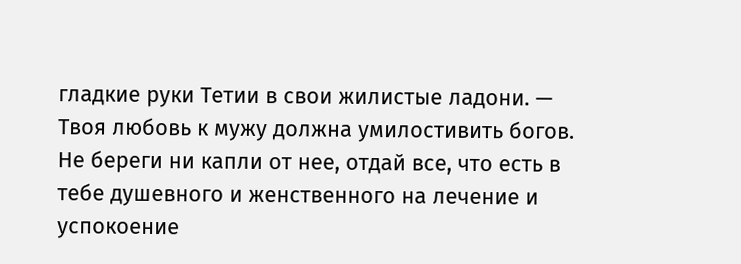гладкие руки Тетии в свои жилистые ладони. — Твоя любовь к мужу должна умилостивить богов. Не береги ни капли от нее, отдай все, что есть в тебе душевного и женственного на лечение и успокоение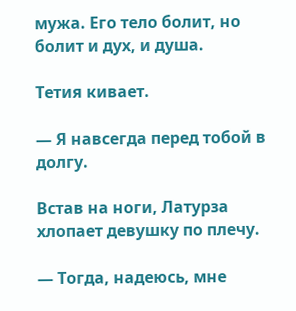мужа. Его тело болит, но болит и дух, и душа.

Тетия кивает.

— Я навсегда перед тобой в долгу.

Встав на ноги, Латурза хлопает девушку по плечу.

— Тогда, надеюсь, мне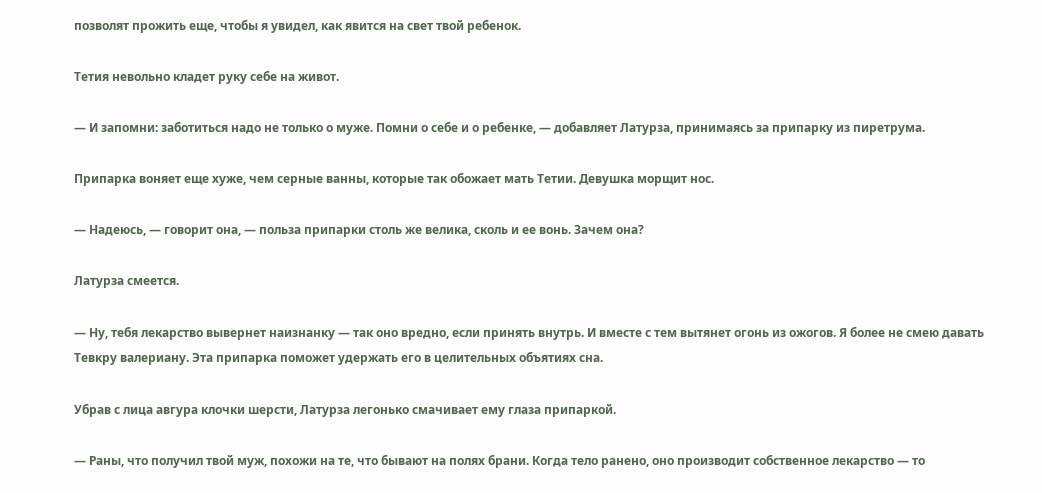позволят прожить еще, чтобы я увидел, как явится на свет твой ребенок.

Тетия невольно кладет руку себе на живот.

— И запомни: заботиться надо не только о муже. Помни о себе и о ребенке, — добавляет Латурза, принимаясь за припарку из пиретрума.

Припарка воняет еще хуже, чем серные ванны, которые так обожает мать Тетии. Девушка морщит нос.

— Надеюсь, — говорит она, — польза припарки столь же велика, сколь и ее вонь. Зачем она?

Латурза смеется.

— Ну, тебя лекарство вывернет наизнанку — так оно вредно, если принять внутрь. И вместе с тем вытянет огонь из ожогов. Я более не смею давать Тевкру валериану. Эта припарка поможет удержать его в целительных объятиях сна.

Убрав с лица авгура клочки шерсти, Латурза легонько смачивает ему глаза припаркой.

— Раны, что получил твой муж, похожи на те, что бывают на полях брани. Когда тело ранено, оно производит собственное лекарство — то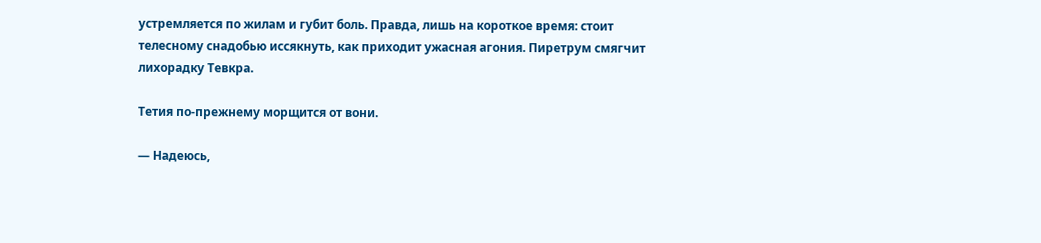устремляется по жилам и губит боль. Правда, лишь на короткое время: стоит телесному снадобью иссякнуть, как приходит ужасная агония. Пиретрум смягчит лихорадку Тевкра.

Тетия по-прежнему морщится от вони.

— Надеюсь,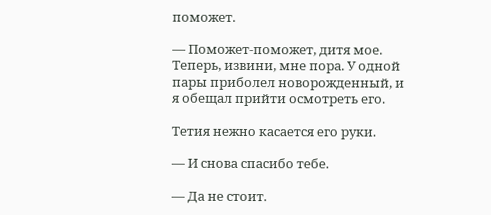поможет.

— Поможет-поможет, дитя мое. Теперь, извини, мне пора. У одной пары приболел новорожденный, и я обещал прийти осмотреть его.

Тетия нежно касается его руки.

— И снова спасибо тебе.

— Да не стоит.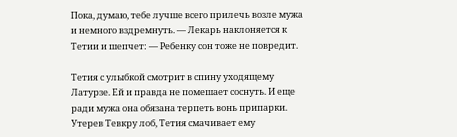Пока, думаю, тебе лучше всего прилечь возле мужа и немного вздремнуть. — Лекарь наклоняется к Тетии и шепчет: — Ребенку сон тоже не повредит.

Тетия с улыбкой смотрит в спину уходящему Латурзе. Ей и правда не помешает соснуть. И еще ради мужа она обязана терпеть вонь припарки. Утерев Тевкру лоб, Тетия смачивает ему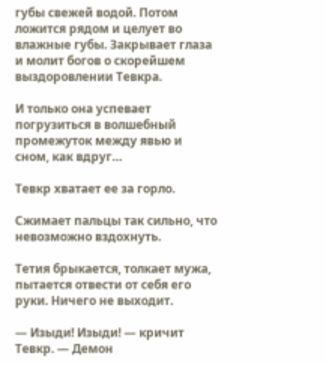губы свежей водой. Потом ложится рядом и целует во влажные губы. Закрывает глаза и молит богов о скорейшем выздоровлении Тевкра.

И только она успевает погрузиться в волшебный промежуток между явью и сном, как вдруг…

Тевкр хватает ее за горло.

Сжимает пальцы так сильно, что невозможно вздохнуть.

Тетия брыкается, толкает мужа, пытается отвести от себя его руки. Ничего не выходит.

— Изыди! Изыди! — кричит Тевкр. — Демон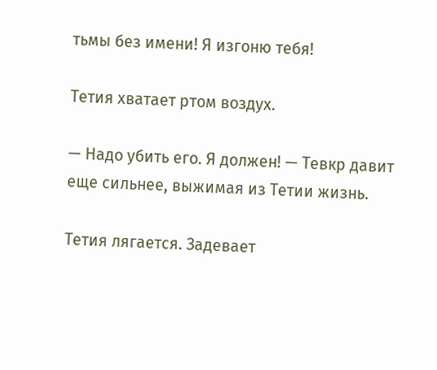тьмы без имени! Я изгоню тебя!

Тетия хватает ртом воздух.

— Надо убить его. Я должен! — Тевкр давит еще сильнее, выжимая из Тетии жизнь.

Тетия лягается. Задевает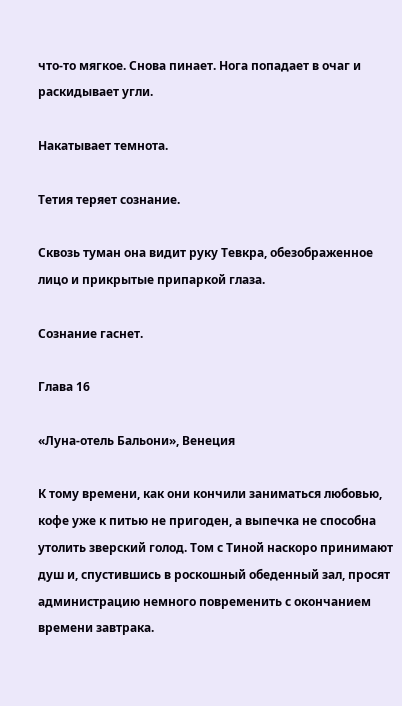что-то мягкое. Снова пинает. Нога попадает в очаг и раскидывает угли.

Накатывает темнота.

Тетия теряет сознание.

Сквозь туман она видит руку Тевкра, обезображенное лицо и прикрытые припаркой глаза.

Сознание гаснет.

Глава 16

«Луна-отель Бальони», Венеция

К тому времени, как они кончили заниматься любовью, кофе уже к питью не пригоден, а выпечка не способна утолить зверский голод. Том с Тиной наскоро принимают душ и, спустившись в роскошный обеденный зал, просят администрацию немного повременить с окончанием времени завтрака.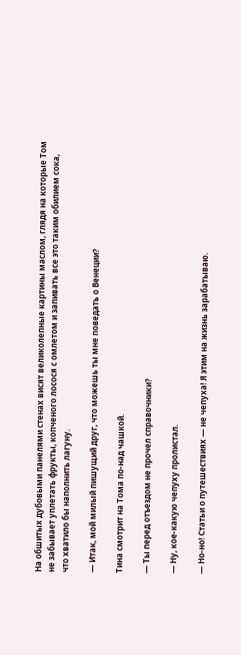На обшитых дубовыми панелями стенах висят великолепные картины маслом, глядя на которые Том не забывает уплетать фрукты, копченого лосося с омлетом и запивать все это таким обилием сока, что хватило бы наполнить лагуну.

— Итак, мой милый пишущий друг, что можешь ты мне поведать о Венеции?

Тина смотрит на Тома по-над чашкой.

— Ты перед отъездом не прочел справочники?

— Ну, кое-какую чепуху пролистал.

— Но-но! Статьи о путешествиях — не чепуха! Я этим на жизнь зарабатываю.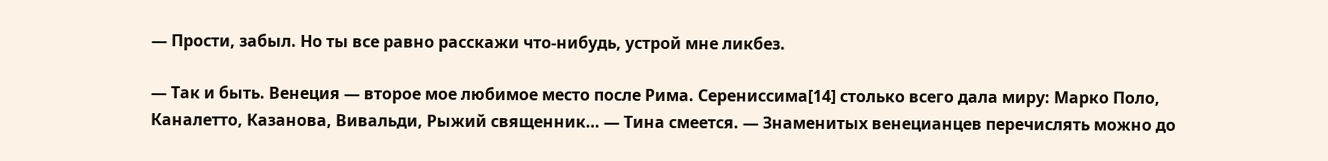— Прости, забыл. Но ты все равно расскажи что-нибудь, устрой мне ликбез.

— Так и быть. Венеция — второе мое любимое место после Рима. Серениссима[14] столько всего дала миру: Марко Поло, Каналетто, Казанова, Вивальди, Рыжий священник… — Тина смеется. — Знаменитых венецианцев перечислять можно до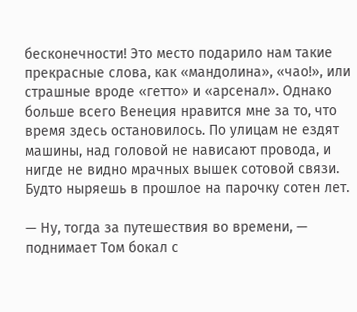бесконечности! Это место подарило нам такие прекрасные слова, как «мандолина», «чао!», или страшные вроде «гетто» и «арсенал». Однако больше всего Венеция нравится мне за то, что время здесь остановилось. По улицам не ездят машины, над головой не нависают провода, и нигде не видно мрачных вышек сотовой связи. Будто ныряешь в прошлое на парочку сотен лет.

— Ну, тогда за путешествия во времени, — поднимает Том бокал с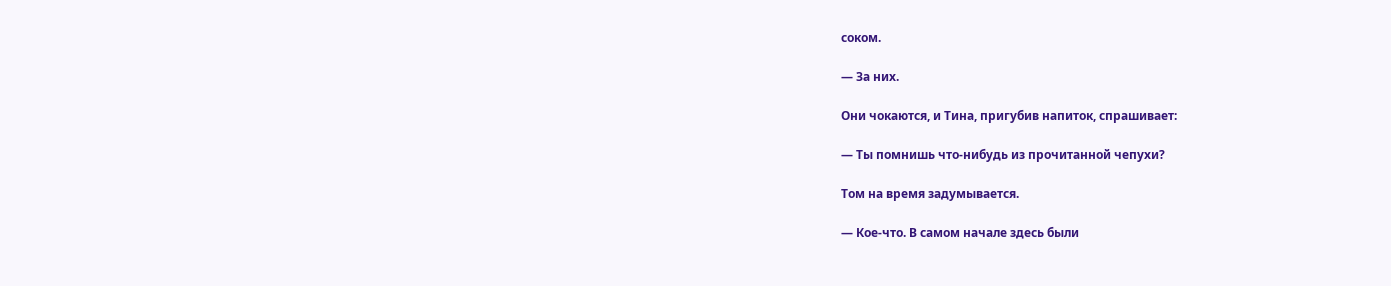соком.

— За них.

Они чокаются, и Тина, пригубив напиток, спрашивает:

— Ты помнишь что-нибудь из прочитанной чепухи?

Том на время задумывается.

— Кое-что. В самом начале здесь были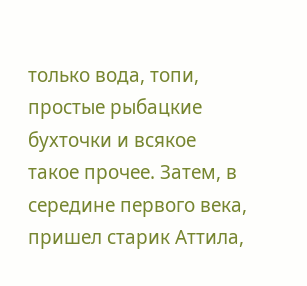только вода, топи, простые рыбацкие бухточки и всякое такое прочее. Затем, в середине первого века, пришел старик Аттила,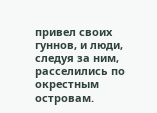привел своих гуннов, и люди, следуя за ним, расселились по окрестным островам.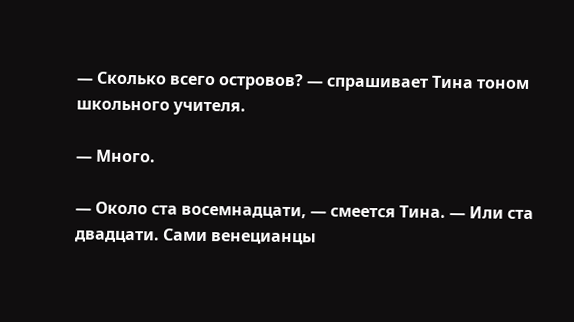— Сколько всего островов? — спрашивает Тина тоном школьного учителя.

— Много.

— Около ста восемнадцати, — смеется Тина. — Или ста двадцати. Сами венецианцы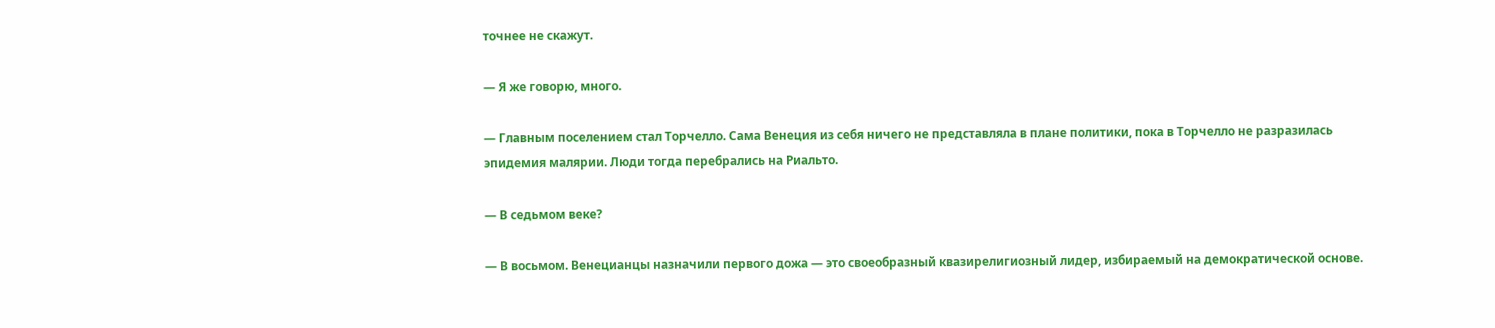точнее не скажут.

— Я же говорю, много.

— Главным поселением стал Торчелло. Сама Венеция из себя ничего не представляла в плане политики, пока в Торчелло не разразилась эпидемия малярии. Люди тогда перебрались на Риальто.

— В седьмом веке?

— В восьмом. Венецианцы назначили первого дожа — это своеобразный квазирелигиозный лидер, избираемый на демократической основе.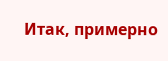Итак, примерно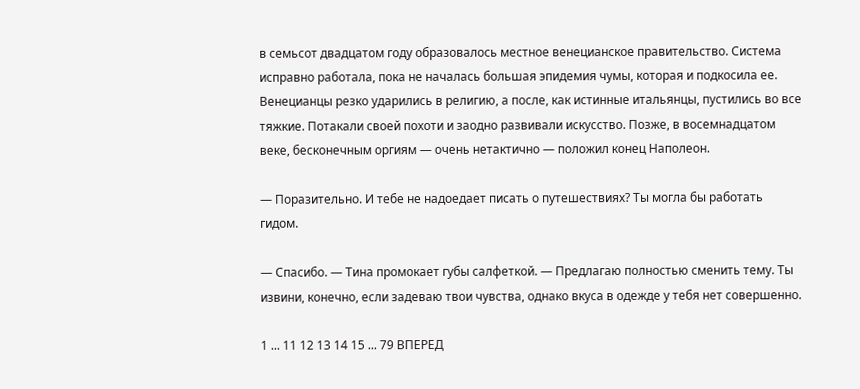в семьсот двадцатом году образовалось местное венецианское правительство. Система исправно работала, пока не началась большая эпидемия чумы, которая и подкосила ее. Венецианцы резко ударились в религию, а после, как истинные итальянцы, пустились во все тяжкие. Потакали своей похоти и заодно развивали искусство. Позже, в восемнадцатом веке, бесконечным оргиям — очень нетактично — положил конец Наполеон.

— Поразительно. И тебе не надоедает писать о путешествиях? Ты могла бы работать гидом.

— Спасибо. — Тина промокает губы салфеткой. — Предлагаю полностью сменить тему. Ты извини, конечно, если задеваю твои чувства, однако вкуса в одежде у тебя нет совершенно.

1 ... 11 12 13 14 15 ... 79 ВПЕРЕД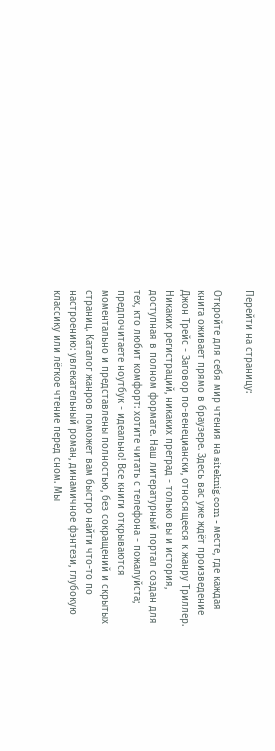Перейти на страницу:

Откройте для себя мир чтения на siteknig.com - месте, где каждая книга оживает прямо в браузере. Здесь вас уже ждёт произведение Джон Трейс - Заговор по-венециански, относящееся к жанру Триллер. Никаких регистраций, никаких преград - только вы и история, доступная в полном формате. Наш литературный портал создан для тех, кто любит комфорт: хотите читать с телефона - пожалуйста; предпочитаете ноутбук - идеально! Все книги открываются моментально и представлены полностью, без сокращений и скрытых страниц. Каталог жанров поможет вам быстро найти что-то по настроению: увлекательный роман, динамичное фэнтези, глубокую классику или лёгкое чтение перед сном. Мы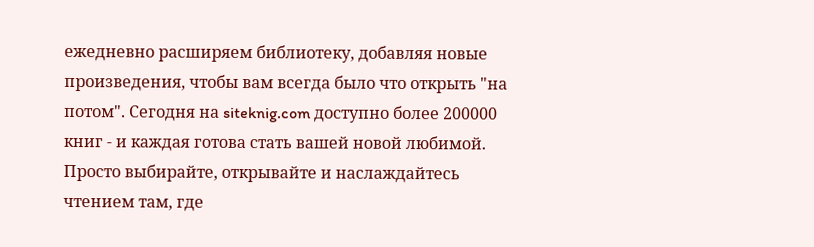ежедневно расширяем библиотеку, добавляя новые произведения, чтобы вам всегда было что открыть "на потом". Сегодня на siteknig.com доступно более 200000 книг - и каждая готова стать вашей новой любимой. Просто выбирайте, открывайте и наслаждайтесь чтением там, где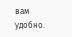вам удобно.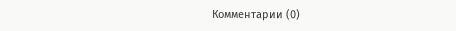Комментарии (0)